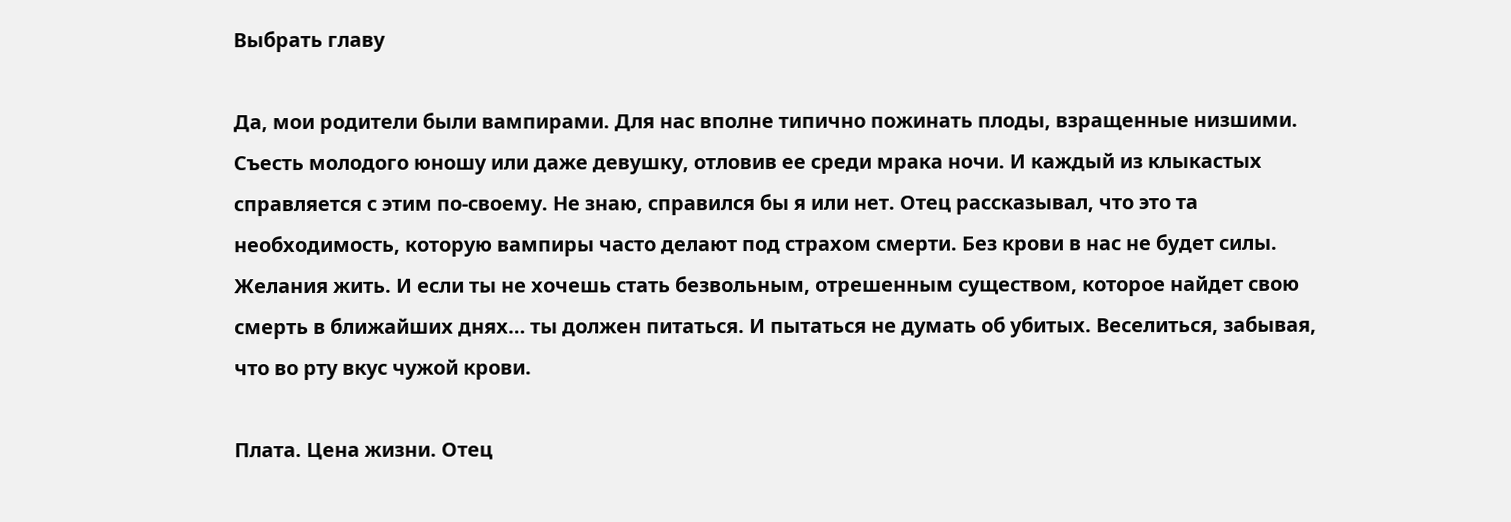Выбрать главу

Да, мои родители были вампирами. Для нас вполне типично пожинать плоды, взращенные низшими. Съесть молодого юношу или даже девушку, отловив ее среди мрака ночи. И каждый из клыкастых справляется с этим по-своему. Не знаю, справился бы я или нет. Отец рассказывал, что это та необходимость, которую вампиры часто делают под страхом смерти. Без крови в нас не будет силы. Желания жить. И если ты не хочешь стать безвольным, отрешенным существом, которое найдет свою смерть в ближайших днях… ты должен питаться. И пытаться не думать об убитых. Веселиться, забывая, что во рту вкус чужой крови.

Плата. Цена жизни. Отец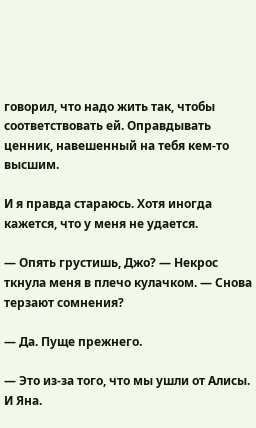говорил, что надо жить так, чтобы соответствовать ей. Оправдывать ценник, навешенный на тебя кем-то высшим.

И я правда стараюсь. Хотя иногда кажется, что у меня не удается.

— Опять грустишь, Джо? — Некрос ткнула меня в плечо кулачком. — Снова терзают сомнения?

— Да. Пуще прежнего.

— Это из-за того, что мы ушли от Алисы. И Яна.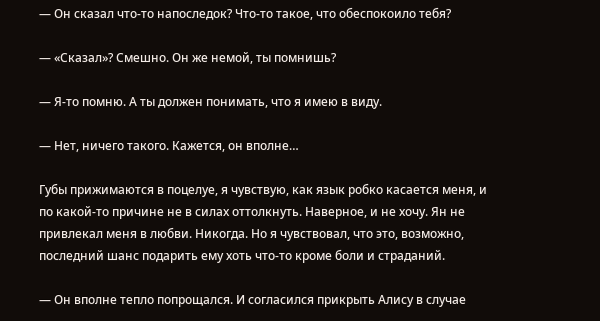— Он сказал что-то напоследок? Что-то такое, что обеспокоило тебя?

— «Сказал»? Смешно. Он же немой, ты помнишь?

— Я-то помню. А ты должен понимать, что я имею в виду.

— Нет, ничего такого. Кажется, он вполне…

Губы прижимаются в поцелуе, я чувствую, как язык робко касается меня, и по какой-то причине не в силах оттолкнуть. Наверное, и не хочу. Ян не привлекал меня в любви. Никогда. Но я чувствовал, что это, возможно, последний шанс подарить ему хоть что-то кроме боли и страданий.

— Он вполне тепло попрощался. И согласился прикрыть Алису в случае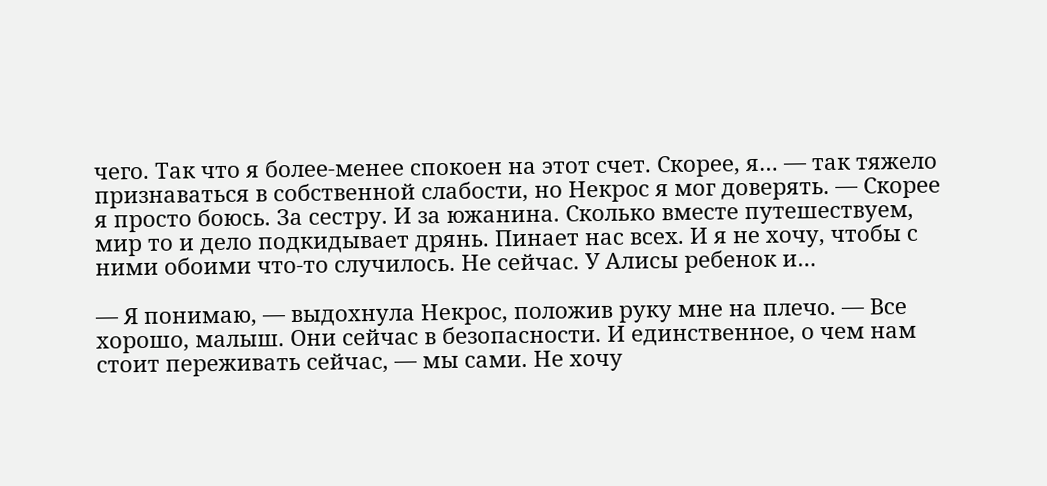чего. Так что я более-менее спокоен на этот счет. Скорее, я… — так тяжело признаваться в собственной слабости, но Некрос я мог доверять. — Скорее я просто боюсь. За сестру. И за южанина. Сколько вместе путешествуем, мир то и дело подкидывает дрянь. Пинает нас всех. И я не хочу, чтобы с ними обоими что-то случилось. Не сейчас. У Алисы ребенок и…

— Я понимаю, — выдохнула Некрос, положив руку мне на плечо. — Все хорошо, малыш. Они сейчас в безопасности. И единственное, о чем нам стоит переживать сейчас, — мы сами. Не хочу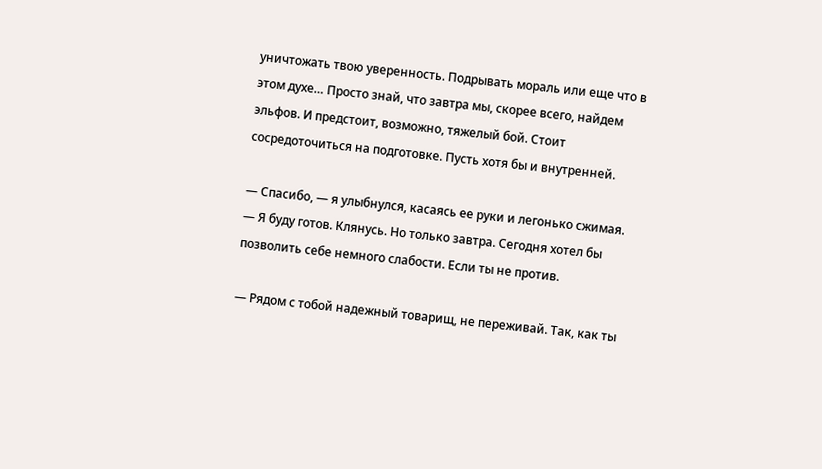уничтожать твою уверенность. Подрывать мораль или еще что в этом духе… Просто знай, что завтра мы, скорее всего, найдем эльфов. И предстоит, возможно, тяжелый бой. Стоит сосредоточиться на подготовке. Пусть хотя бы и внутренней.

— Спасибо, — я улыбнулся, касаясь ее руки и легонько сжимая. — Я буду готов. Клянусь. Но только завтра. Сегодня хотел бы позволить себе немного слабости. Если ты не против.

— Рядом с тобой надежный товарищ, не переживай. Так, как ты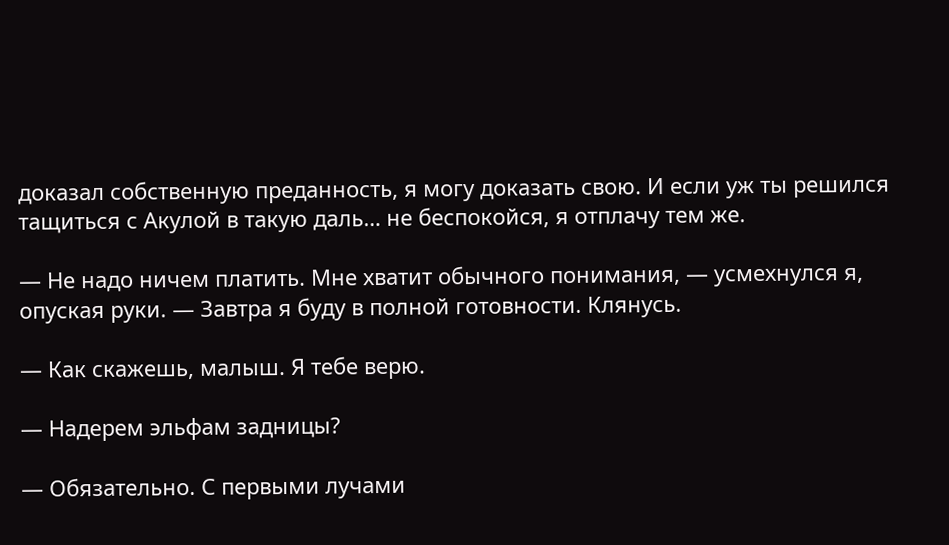доказал собственную преданность, я могу доказать свою. И если уж ты решился тащиться с Акулой в такую даль… не беспокойся, я отплачу тем же.

— Не надо ничем платить. Мне хватит обычного понимания, — усмехнулся я, опуская руки. — Завтра я буду в полной готовности. Клянусь.

— Как скажешь, малыш. Я тебе верю.

— Надерем эльфам задницы?

— Обязательно. С первыми лучами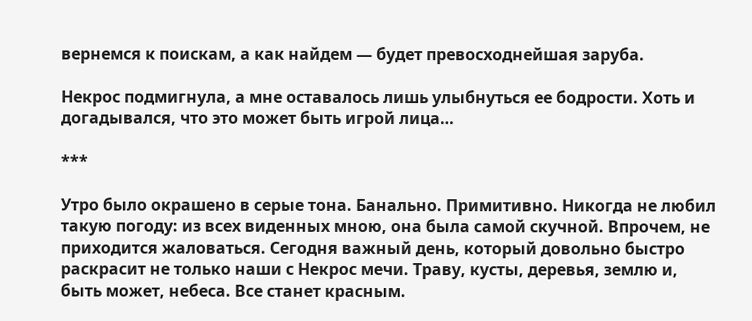вернемся к поискам, а как найдем — будет превосходнейшая заруба.

Некрос подмигнула, а мне оставалось лишь улыбнуться ее бодрости. Хоть и догадывался, что это может быть игрой лица…

***

Утро было окрашено в серые тона. Банально. Примитивно. Никогда не любил такую погоду: из всех виденных мною, она была самой скучной. Впрочем, не приходится жаловаться. Сегодня важный день, который довольно быстро раскрасит не только наши с Некрос мечи. Траву, кусты, деревья, землю и, быть может, небеса. Все станет красным.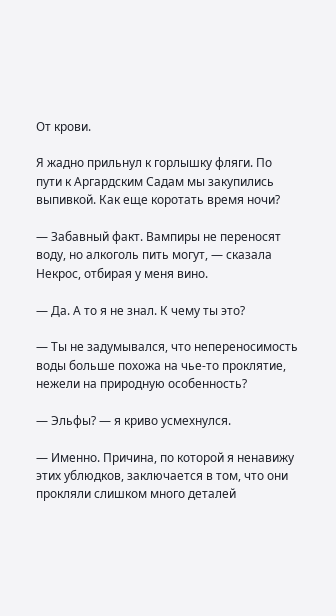От крови.

Я жадно прильнул к горлышку фляги. По пути к Аргардским Садам мы закупились выпивкой. Как еще коротать время ночи?

— Забавный факт. Вампиры не переносят воду, но алкоголь пить могут, — сказала Некрос, отбирая у меня вино.

— Да. А то я не знал. К чему ты это?

— Ты не задумывался, что непереносимость воды больше похожа на чье-то проклятие, нежели на природную особенность?

— Эльфы? — я криво усмехнулся.

— Именно. Причина, по которой я ненавижу этих ублюдков, заключается в том, что они прокляли слишком много деталей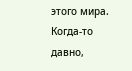этого мира. Когда-то давно,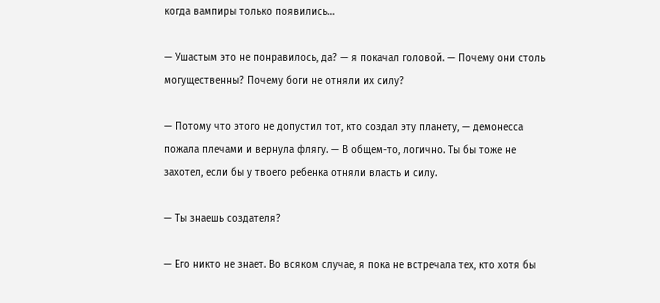когда вампиры только появились…

— Ушастым это не понравилось, да? — я покачал головой. — Почему они столь могущественны? Почему боги не отняли их силу?

— Потому что этого не допустил тот, кто создал эту планету, — демонесса пожала плечами и вернула флягу. — В общем-то, логично. Ты бы тоже не захотел, если бы у твоего ребенка отняли власть и силу.

— Ты знаешь создателя?

— Его никто не знает. Во всяком случае, я пока не встречала тех, кто хотя бы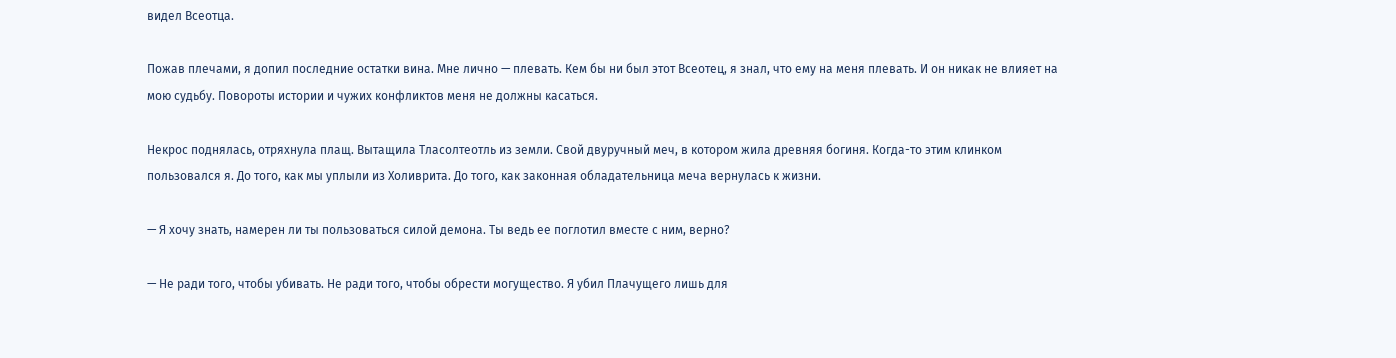видел Всеотца.

Пожав плечами, я допил последние остатки вина. Мне лично — плевать. Кем бы ни был этот Всеотец, я знал, что ему на меня плевать. И он никак не влияет на мою судьбу. Повороты истории и чужих конфликтов меня не должны касаться.

Некрос поднялась, отряхнула плащ. Вытащила Тласолтеотль из земли. Свой двуручный меч, в котором жила древняя богиня. Когда-то этим клинком пользовался я. До того, как мы уплыли из Холиврита. До того, как законная обладательница меча вернулась к жизни.

— Я хочу знать, намерен ли ты пользоваться силой демона. Ты ведь ее поглотил вместе с ним, верно?

— Не ради того, чтобы убивать. Не ради того, чтобы обрести могущество. Я убил Плачущего лишь для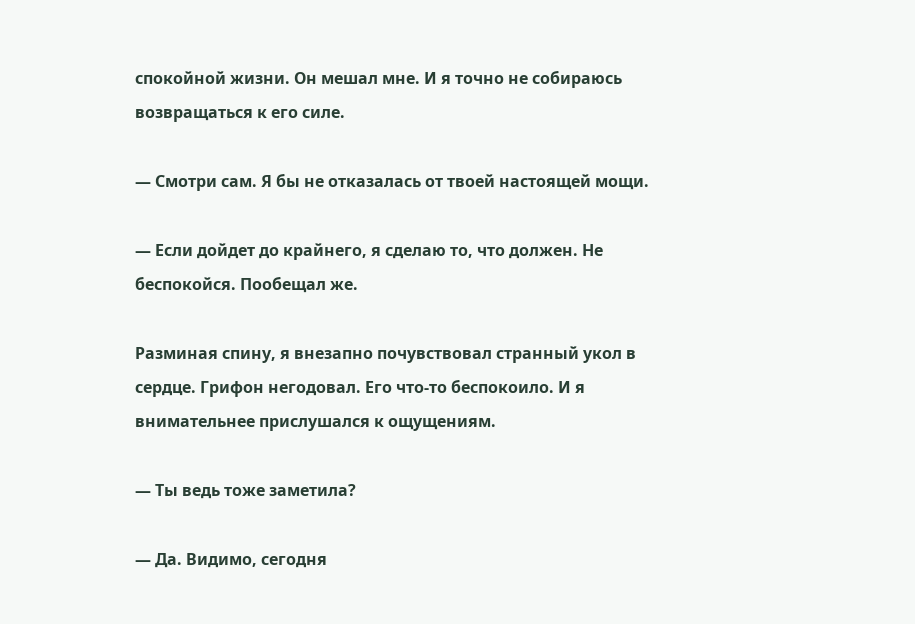спокойной жизни. Он мешал мне. И я точно не собираюсь возвращаться к его силе.

— Смотри сам. Я бы не отказалась от твоей настоящей мощи.

— Если дойдет до крайнего, я сделаю то, что должен. Не беспокойся. Пообещал же.

Разминая спину, я внезапно почувствовал странный укол в сердце. Грифон негодовал. Его что-то беспокоило. И я внимательнее прислушался к ощущениям.

— Ты ведь тоже заметила?

— Да. Видимо, сегодня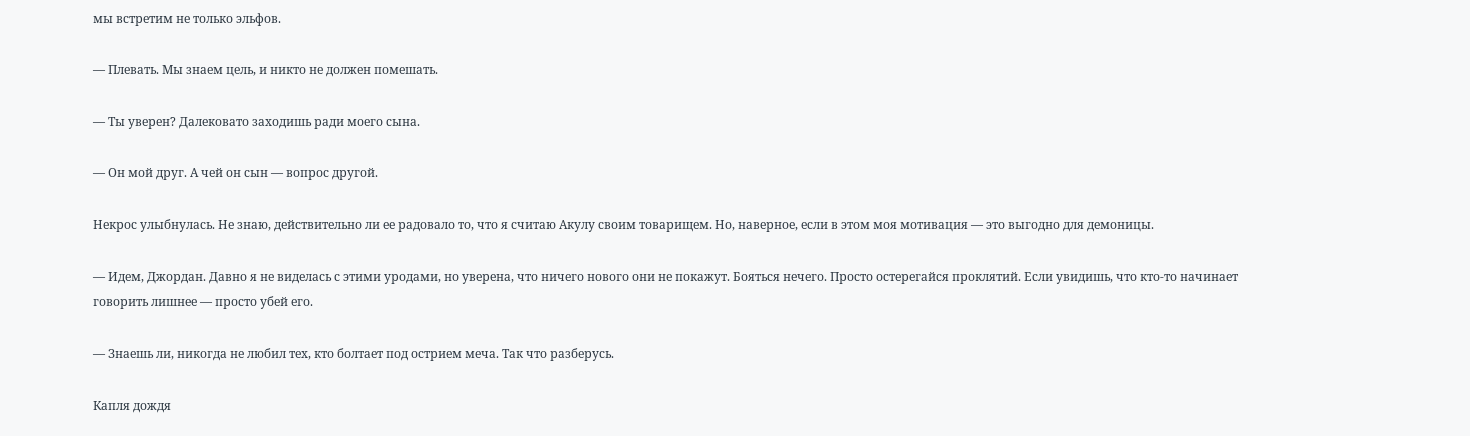мы встретим не только эльфов.

— Плевать. Мы знаем цель, и никто не должен помешать.

— Ты уверен? Далековато заходишь ради моего сына.

— Он мой друг. А чей он сын — вопрос другой.

Некрос улыбнулась. Не знаю, действительно ли ее радовало то, что я считаю Акулу своим товарищем. Но, наверное, если в этом моя мотивация — это выгодно для демоницы.

— Идем, Джордан. Давно я не виделась с этими уродами, но уверена, что ничего нового они не покажут. Бояться нечего. Просто остерегайся проклятий. Если увидишь, что кто-то начинает говорить лишнее — просто убей его.

— Знаешь ли, никогда не любил тех, кто болтает под острием меча. Так что разберусь.

Капля дождя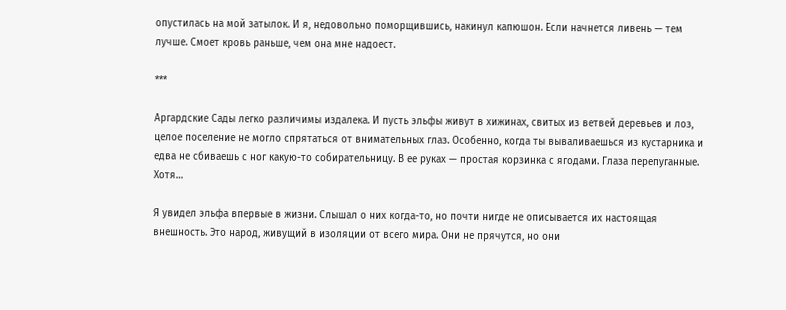опустилась на мой затылок. И я, недовольно поморщившись, накинул капюшон. Если начнется ливень — тем лучше. Смоет кровь раньше, чем она мне надоест.

***

Аргардские Сады легко различимы издалека. И пусть эльфы живут в хижинах, свитых из ветвей деревьев и лоз, целое поселение не могло спрятаться от внимательных глаз. Особенно, когда ты вываливаешься из кустарника и едва не сбиваешь с ног какую-то собирательницу. В ее руках — простая корзинка с ягодами. Глаза перепуганные. Хотя…

Я увидел эльфа впервые в жизни. Слышал о них когда-то, но почти нигде не описывается их настоящая внешность. Это народ, живущий в изоляции от всего мира. Они не прячутся, но они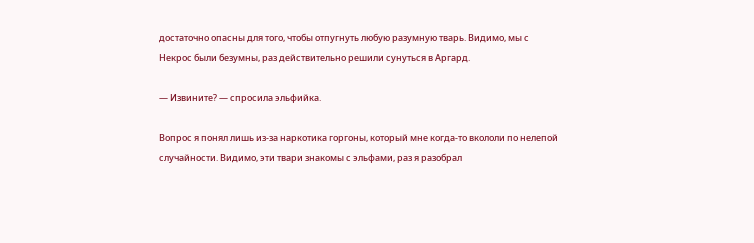достаточно опасны для того, чтобы отпугнуть любую разумную тварь. Видимо, мы с Некрос были безумны, раз действительно решили сунуться в Аргард.

— Извините? — спросила эльфийка.

Вопрос я понял лишь из-за наркотика горгоны, который мне когда-то вкололи по нелепой случайности. Видимо, эти твари знакомы с эльфами, раз я разобрал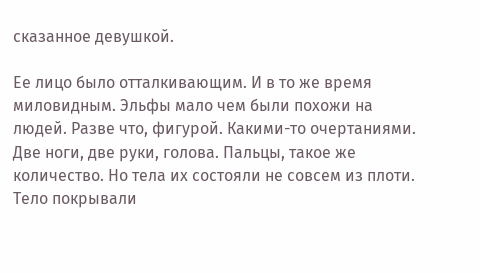сказанное девушкой.

Ее лицо было отталкивающим. И в то же время миловидным. Эльфы мало чем были похожи на людей. Разве что, фигурой. Какими-то очертаниями. Две ноги, две руки, голова. Пальцы, такое же количество. Но тела их состояли не совсем из плоти. Тело покрывали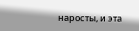наросты, и эта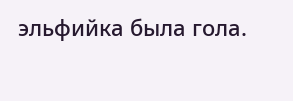эльфийка была гола.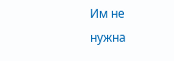Им не нужна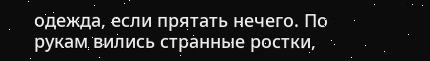одежда, если прятать нечего. По рукам вились странные ростки,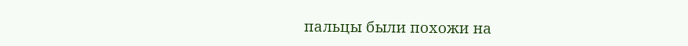пальцы были похожи на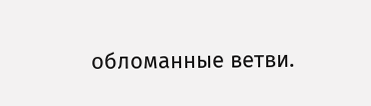обломанные ветви.